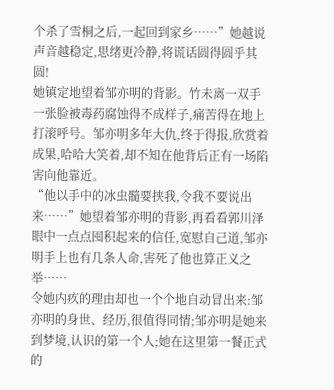个杀了雪桐之后,一起回到家乡……”她越说声音越稳定,思绪更冷静,将谎话圆得圆乎其圆!
她镇定地望着邹亦明的背影。竹未离一双手一张脸被毒药腐蚀得不成样子,痛苦得在地上打滚呼号。邹亦明多年大仇,终于得报,欣赏着成果,哈哈大笑着,却不知在他背后正有一场陷害向他靠近。
“他以手中的冰虫髓要挟我,令我不要说出来……”她望着邹亦明的背影,再看看郭川泽眼中一点点囤积起来的信任,宽慰自己道,邹亦明手上也有几条人命,害死了他也算正义之举……
令她内疚的理由却也一个个地自动冒出来:邹亦明的身世、经历,很值得同情;邹亦明是她来到梦境,认识的第一个人;她在这里第一餐正式的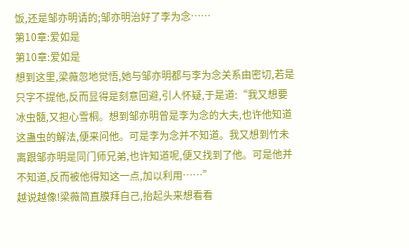饭,还是邹亦明请的;邹亦明治好了李为念……
第10章:爱如是
第10章:爱如是
想到这里,梁薇忽地觉悟,她与邹亦明都与李为念关系由密切,若是只字不提他,反而显得是刻意回避,引人怀疑,于是道:“我又想要冰虫髓,又担心雪桐。想到邹亦明曾是李为念的大夫,也许他知道这蛊虫的解法,便来问他。可是李为念并不知道。我又想到竹未离跟邹亦明是同门师兄弟,也许知道呢,便又找到了他。可是他并不知道,反而被他得知这一点,加以利用……”
越说越像!梁薇简直膜拜自己,抬起头来想看看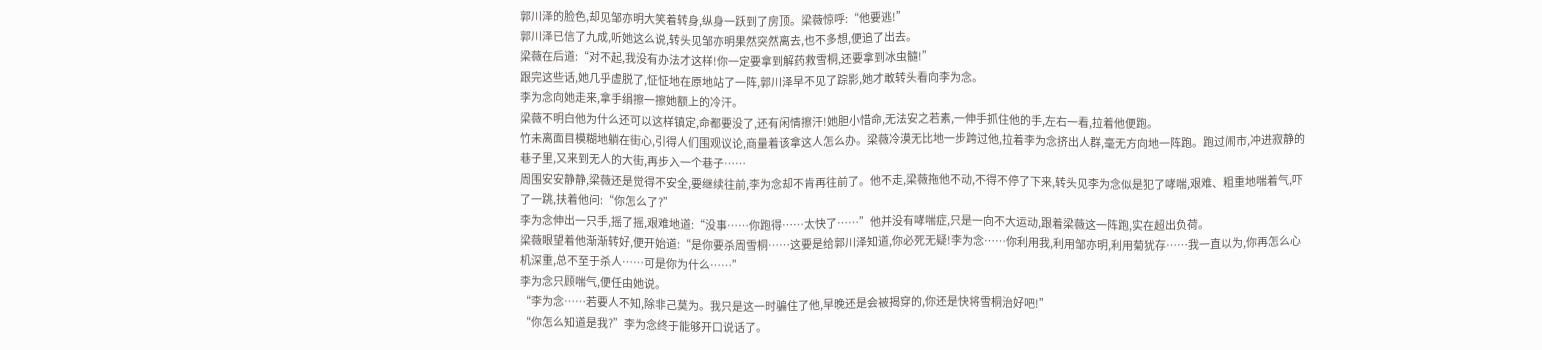郭川泽的脸色,却见邹亦明大笑着转身,纵身一跃到了房顶。梁薇惊呼:“他要逃!”
郭川泽已信了九成,听她这么说,转头见邹亦明果然突然离去,也不多想,便追了出去。
梁薇在后道:“对不起,我没有办法才这样!你一定要拿到解药救雪桐,还要拿到冰虫髓!”
跟完这些话,她几乎虚脱了,怔怔地在原地站了一阵,郭川泽早不见了踪影,她才敢转头看向李为念。
李为念向她走来,拿手绢擦一擦她额上的冷汗。
梁薇不明白他为什么还可以这样镇定,命都要没了,还有闲情擦汗!她胆小惜命,无法安之若素,一伸手抓住他的手,左右一看,拉着他便跑。
竹未离面目模糊地躺在街心,引得人们围观议论,商量着该拿这人怎么办。梁薇冷漠无比地一步跨过他,拉着李为念挤出人群,毫无方向地一阵跑。跑过闹市,冲进寂静的巷子里,又来到无人的大街,再步入一个巷子……
周围安安静静,梁薇还是觉得不安全,要继续往前,李为念却不肯再往前了。他不走,梁薇拖他不动,不得不停了下来,转头见李为念似是犯了哮喘,艰难、粗重地喘着气,吓了一跳,扶着他问:“你怎么了?”
李为念伸出一只手,摇了摇,艰难地道:“没事……你跑得……太快了……”他并没有哮喘症,只是一向不大运动,跟着梁薇这一阵跑,实在超出负荷。
梁薇眼望着他渐渐转好,便开始道:“是你要杀周雪桐……这要是给郭川泽知道,你必死无疑!李为念……你利用我,利用邹亦明,利用菊犹存……我一直以为,你再怎么心机深重,总不至于杀人……可是你为什么……”
李为念只顾喘气,便任由她说。
“李为念……若要人不知,除非己莫为。我只是这一时骗住了他,早晚还是会被揭穿的,你还是快将雪桐治好吧!”
“你怎么知道是我?”李为念终于能够开口说话了。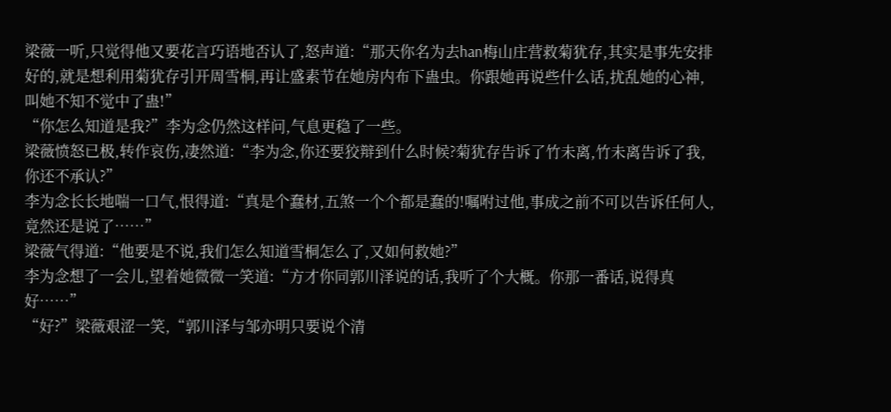梁薇一听,只觉得他又要花言巧语地否认了,怒声道:“那天你名为去han梅山庄营救菊犹存,其实是事先安排好的,就是想利用菊犹存引开周雪桐,再让盛素节在她房内布下蛊虫。你跟她再说些什么话,扰乱她的心神,叫她不知不觉中了蛊!”
“你怎么知道是我?”李为念仍然这样问,气息更稳了一些。
梁薇愤怒已极,转作哀伤,凄然道:“李为念,你还要狡辩到什么时候?菊犹存告诉了竹未离,竹未离告诉了我,你还不承认?”
李为念长长地喘一口气,恨得道:“真是个蠢材,五煞一个个都是蠢的!嘱咐过他,事成之前不可以告诉任何人,竟然还是说了……”
梁薇气得道:“他要是不说,我们怎么知道雪桐怎么了,又如何救她?”
李为念想了一会儿,望着她微微一笑道:“方才你同郭川泽说的话,我听了个大概。你那一番话,说得真好……”
“好?”梁薇艰涩一笑,“郭川泽与邹亦明只要说个清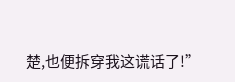楚,也便拆穿我这谎话了!”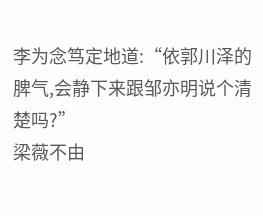李为念笃定地道:“依郭川泽的脾气,会静下来跟邹亦明说个清楚吗?”
梁薇不由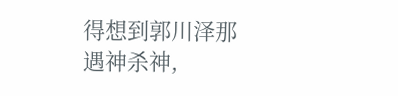得想到郭川泽那遇神杀神,